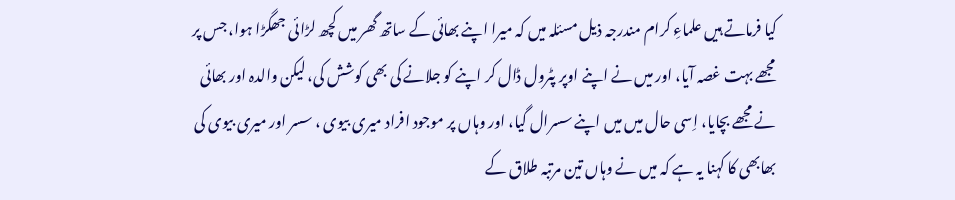کیا فرماتے ہیں علماءِ کرام مندرجہ ذیل مسئلہ میں کہ میرا اپنے بھائی کے ساتھ گھر میں کچھ لڑائی جھگڑا ہوا، جس پر مجھے بہت غصہ آیا، اور میں نے اپنے اوپر پٹرول ڈال کر اپنے کو جلانے کی بھی کوشش کی، لیکن والدہ اور بھائی نے مجھے بچایا، اِسی حال میں میں اپنے سسرال گیا، اور وہاں پر موجود افراد میری بیوی ، سسر اور میری بیوی کی بھابھی کا کہنا یہ ہے کہ میں نے وہاں تین مرتبہ طلاق کے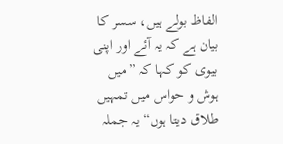الفاظ بولے ہیں، سسر کا بیان ہے کہ یہ آئے اور اپنی بیوی کو کہا کہ ”میں ہوش و حواس میں تمہیں طلاق دیتا ہوں“ یہ جملہ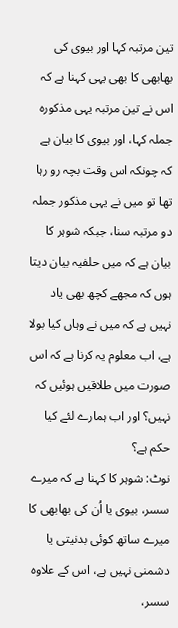تین مرتبہ کہا اور بیوی کی بھابھی کا بھی یہی کہنا ہے کہ اس نے تین مرتبہ یہی مذکورہ جملہ کہا، اور بیوی کا بیان ہے کہ چونکہ اس وقت بچہ رو رہا تھا تو میں نے یہی مذکور جملہ دو مرتبہ سنا، جبکہ شوہر کا بیان ہے کہ میں حلفیہ بیان دیتا ہوں کہ مجھے کچھ بھی یاد نہیں ہے کہ میں نے وہاں کیا بولا ہے، اب معلوم یہ کرنا ہے کہ اس صورت میں طلاقیں ہوئیں کہ نہیں؟ اور اب ہمارے لئے کیا حکم ہے؟
نوٹ: شوہر کا کہنا ہے کہ میرے سسر، بیوی یا اُن کی بھابھی کا میرے ساتھ کوئی بدنیتی یا دشمنی نہیں ہے، اس کے علاوہ سسر،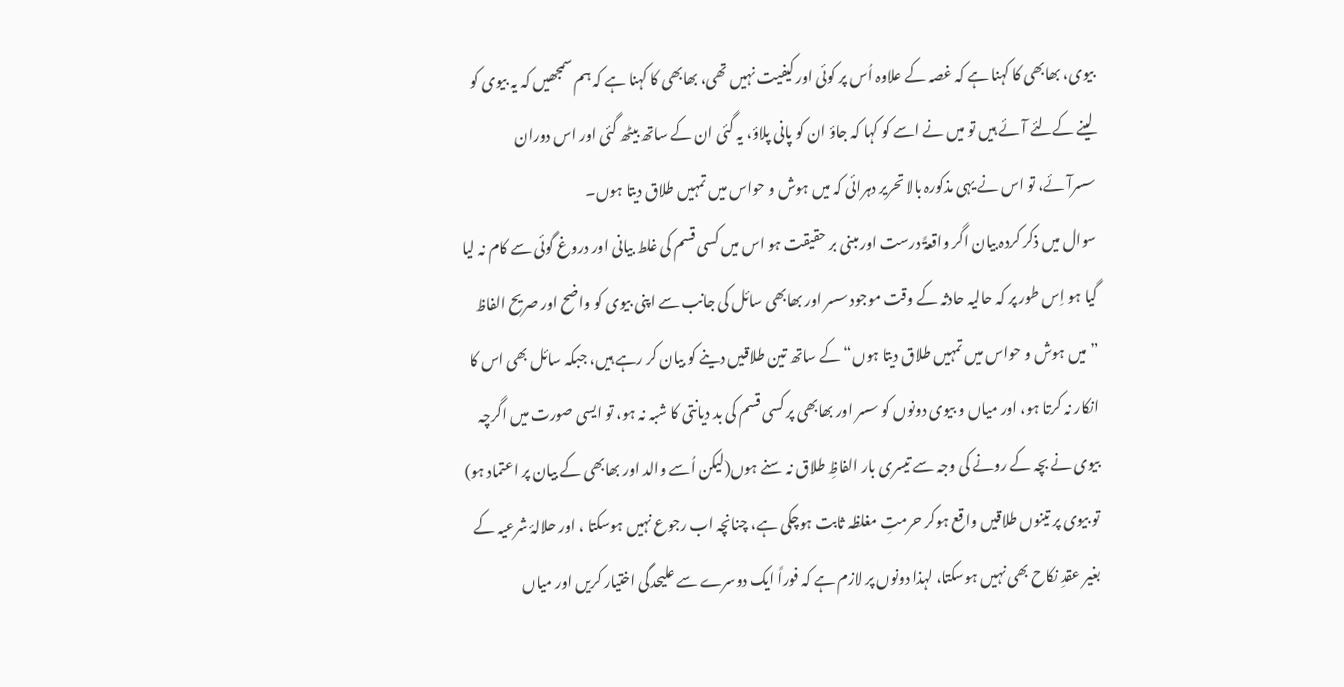بیوی، بھابھی کا کہنا ہے کہ غصہ کے علاوہ اُس پر کوئی اور کیفیت نہیں تھی، بھابھی کا کہنا ہے کہ ہم سمجھیں کہ یہ بیوی کو لینے کےلئے آئے ہیں تو میں نے اسے کو کہا کہ جاؤ ان کو پانی پلاؤ، یہ گئی ان کے ساتھ بیٹھ گئی اور اس دوران سسرآئے، تو اس نے یہی مذکورہ بالا تحریر دہرائی کہ میں ہوش و حواس میں تمہیں طلاق دیتا ہوں۔
سوال میں ذکر کردہ بیان اگر واقعۃً درست اور مبنی بر حقیقت ہو اس میں کسی قسم کی غلط بیانی اور دروغ گوئی سے کام نہ لیا گیا ہو اِس طور پر کہ حالیہ حادثہ کے وقت موجود سسر اور بھابھی سائل کی جانب سے اپنی بیوی کو واضح اور صریح الفاظ ”میں ہوش و حواس میں تمہیں طلاق دیتا ہوں“ کے ساتھ تین طلاقیں دینے کو بیان کر رہے ہیں، جبکہ سائل بھی اس کا انکار نہ کرتا ہو، اور میاں و بیوی دونوں کو سسر اور بھابھی پر کسی قسم کی بد دیانتی کا شبہ نہ ہو، تو ایسی صورت میں اگرچہ بیوی نے بچہ کے رونے کی وجہ سے تیسری بار الفاظِ طلاق نہ سنے ہوں(لیکن اُسے والد اور بھابھی کے بیان پر اعتماد ہو) تو بیوی پر تینوں طلاقیں واقع ہوکر حرمتِ مغلظہ ثابت ہوچکی ہے، چنانچہ اب رجوع نہیں ہوسکتا ، اور حلالۂ شرعیہ کے بغیر عقدِ نکاح بھی نہیں ہوسکتا، لہذا دونوں پر لازم ہے کہ فوراً ایک دوسرے سے علیحدگی اختیار کریں اور میاں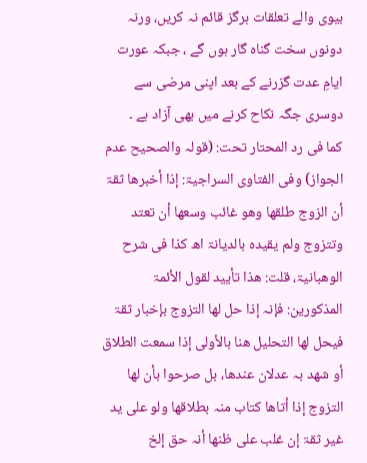بیوی والے تعلقات ہرگز قائم نہ کریں، ورنہ دونوں سخت گناہ گار ہوں گے ، جبکہ عورت ایامِ عدت گزرنے کے بعد اپنی مرضی سے دوسری جگہ نکاح کرنے میں بھی آزاد ہے ۔
کما فی رد المحتار تحت: (قولہ والصحیح عدم الجواز) وفی الفتاوی السراجیۃ: إذا أخبرھا ثقۃ أن الزوج طلقھا وھو غائب وسعھا أن تعتد وتتزوج ولم یقیدہ بالدیانۃ اھ کذا فی شرح الوھبانیۃ، قلت: ھذا تأیید لقول الأئمۃ المذکورین: فإنہ إذا حل لھا التزوج بإخبار ثقۃ فیحل لھا التحلیل ھنا بالأولی إذا سمعت الطلاق أو شھد بہ عدلان عندھا، بل صرحوا بأن لھا التزوج إذا أتاھا کتاب منہ بطلاقھا ولو علی ید غیر ثقۃ إن غلب علی ظنھا أنہ حق إلخ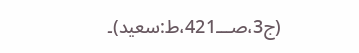(ج3،صـــ421،ط:سعید)۔